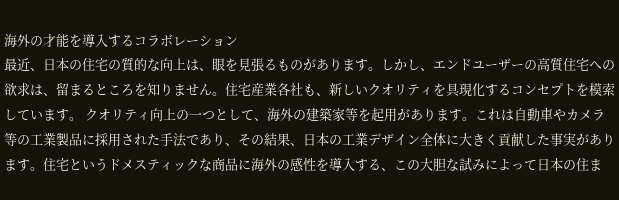海外の才能を導入するコラボレーション
最近、日本の住宅の質的な向上は、眼を見張るものがあります。しかし、エンドユーザーの高質住宅への欲求は、留まるところを知りません。住宅産業各社も、新しいクオリティを具現化するコンセプトを模索しています。 クオリティ向上の一つとして、海外の建築家等を起用があります。これは自動車やカメラ等の工業製品に採用された手法であり、その結果、日本の工業デザイン全体に大きく貢献した事実があります。住宅というドメスティックな商品に海外の感性を導入する、この大胆な試みによって日本の住ま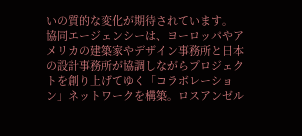いの質的な変化が期待されています。 協同エージェンシーは、ヨーロッパやアメリカの建築家やデザイン事務所と日本の設計事務所が協調しながらプロジェクトを創り上げてゆく「コラボレーション」ネットワークを構築。ロスアンゼル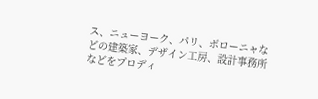ス、ニューヨーク、パリ、ボローニャなどの建築家、デザイン工房、設計事務所などをプロディ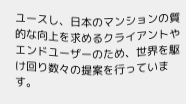ユースし、日本のマンションの質的な向上を求めるクライアントやエンドユーザーのため、世界を駆け回り数々の提案を行っています。